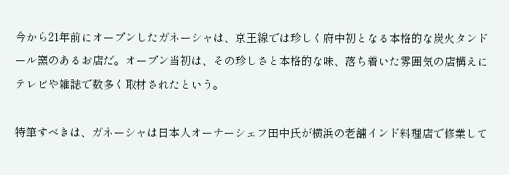今から21年前にオープンしたガネーシャは、京王線では珍しく府中初となる本格的な炭火タンドール窯のあるお店だ。オープン当初は、その珍しさと本格的な味、落ち着いた雰囲気の店構えにテレビや雑誌で数多く取材されたという。

特筆すべきは、ガネーシャは日本人オーナーシェフ田中氏が横浜の老舗インド料理店で修業して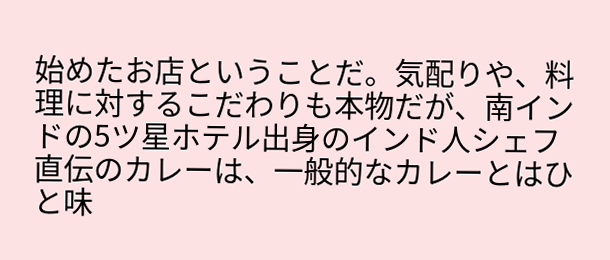始めたお店ということだ。気配りや、料理に対するこだわりも本物だが、南インドの5ツ星ホテル出身のインド人シェフ直伝のカレーは、一般的なカレーとはひと味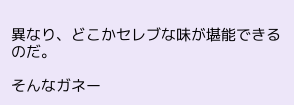異なり、どこかセレブな味が堪能できるのだ。

そんなガネー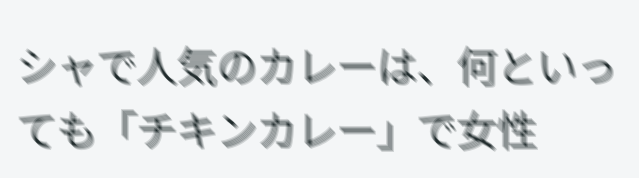シャで人気のカレーは、何といっても「チキンカレー」で女性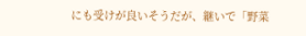にも受けが良いそうだが、継いで「野菜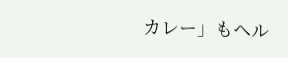カレー」もヘル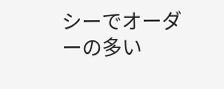シーでオーダーの多い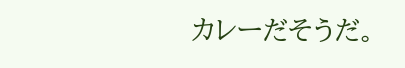カレーだそうだ。